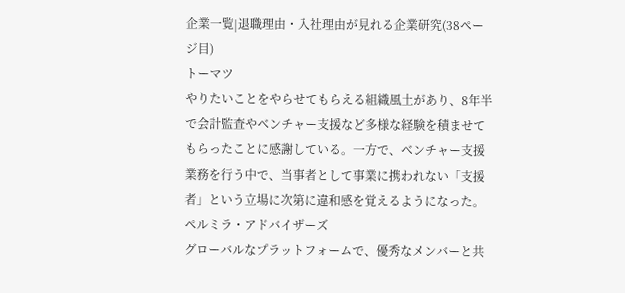企業一覧|退職理由・入社理由が見れる企業研究(38ページ目)
トーマツ
やりたいことをやらせてもらえる組織風土があり、8年半で会計監査やベンチャー支援など多様な経験を積ませてもらったことに感謝している。一方で、ベンチャー支援業務を行う中で、当事者として事業に携われない「支援者」という立場に次第に違和感を覚えるようになった。
ペルミラ・アドバイザーズ
グローバルなプラットフォームで、優秀なメンバーと共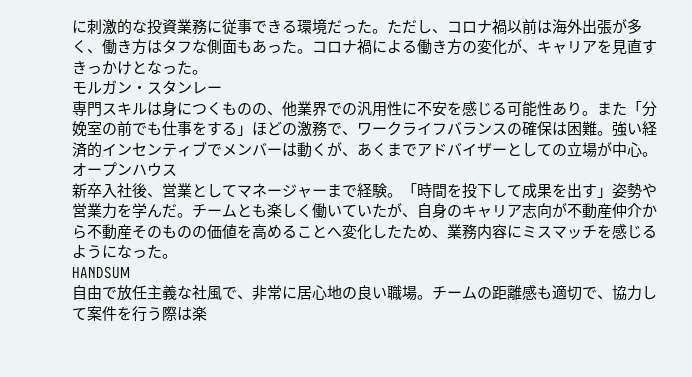に刺激的な投資業務に従事できる環境だった。ただし、コロナ禍以前は海外出張が多く、働き方はタフな側面もあった。コロナ禍による働き方の変化が、キャリアを見直すきっかけとなった。
モルガン・スタンレー
専門スキルは身につくものの、他業界での汎用性に不安を感じる可能性あり。また「分娩室の前でも仕事をする」ほどの激務で、ワークライフバランスの確保は困難。強い経済的インセンティブでメンバーは動くが、あくまでアドバイザーとしての立場が中心。
オープンハウス
新卒入社後、営業としてマネージャーまで経験。「時間を投下して成果を出す」姿勢や営業力を学んだ。チームとも楽しく働いていたが、自身のキャリア志向が不動産仲介から不動産そのものの価値を高めることへ変化したため、業務内容にミスマッチを感じるようになった。
HANDSUM
自由で放任主義な社風で、非常に居心地の良い職場。チームの距離感も適切で、協力して案件を行う際は楽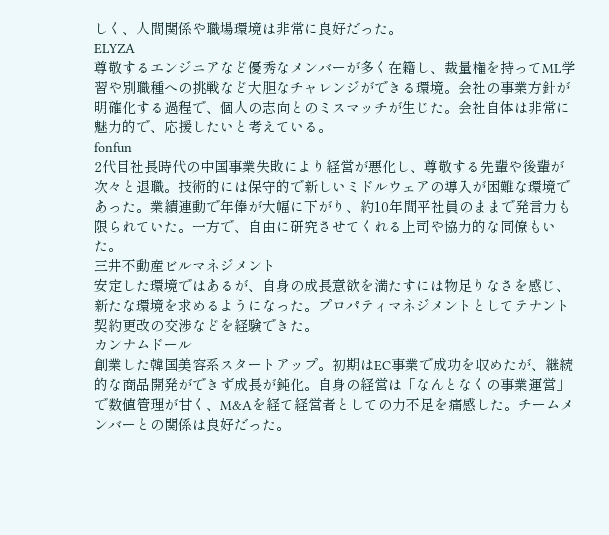しく、人間関係や職場環境は非常に良好だった。
ELYZA
尊敬するエンジニアなど優秀なメンバーが多く在籍し、裁量権を持ってML学習や別職種への挑戦など大胆なチャレンジができる環境。会社の事業方針が明確化する過程で、個人の志向とのミスマッチが生じた。会社自体は非常に魅力的で、応援したいと考えている。
fonfun
2代目社長時代の中国事業失敗により経営が悪化し、尊敬する先輩や後輩が次々と退職。技術的には保守的で新しいミドルウェアの導入が困難な環境であった。業績連動で年俸が大幅に下がり、約10年間平社員のままで発言力も限られていた。一方で、自由に研究させてくれる上司や協力的な同僚もいた。
三井不動産ビルマネジメント
安定した環境ではあるが、自身の成長意欲を満たすには物足りなさを感じ、新たな環境を求めるようになった。プロパティマネジメントとしてテナント契約更改の交渉などを経験できた。
カンナムドール
創業した韓国美容系スタートアップ。初期はEC事業で成功を収めたが、継続的な商品開発ができず成長が鈍化。自身の経営は「なんとなくの事業運営」で数値管理が甘く、M&Aを経て経営者としての力不足を痛感した。チームメンバーとの関係は良好だった。